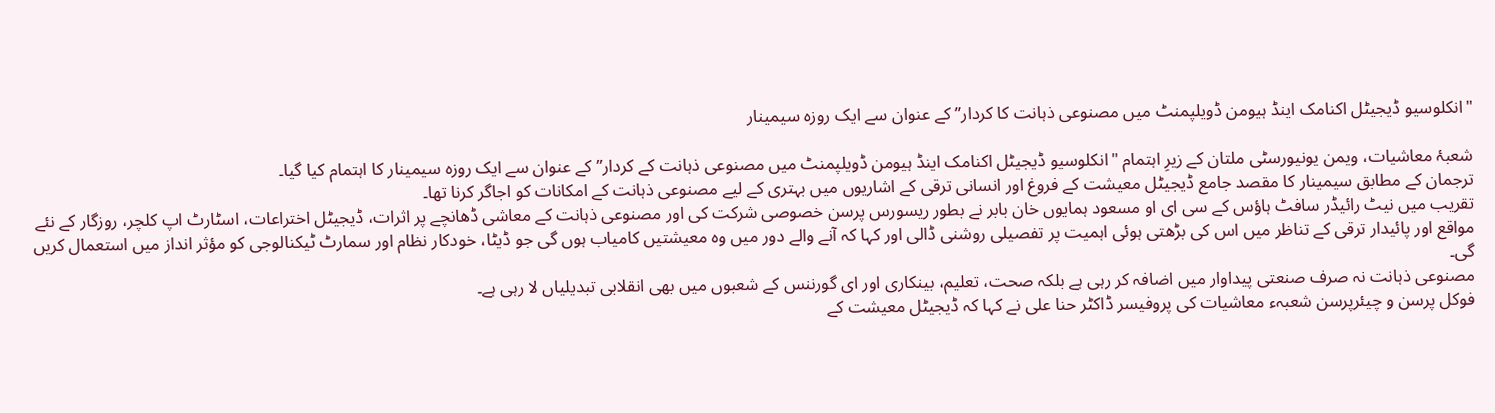"انکلوسیو ڈیجیٹل اکنامک اینڈ ہیومن ڈویلپمنٹ میں مصنوعی ذہانت کا کردار” کے عنوان سے ایک روزہ سیمینار

شعبۂ معاشیات، ویمن یونیورسٹی ملتان کے زیرِ اہتمام "انکلوسیو ڈیجیٹل اکنامک اینڈ ہیومن ڈویلپمنٹ میں مصنوعی ذہانت کے کردار” کے عنوان سے ایک روزہ سیمینار کا اہتمام کیا گیا۔
ترجمان کے مطابق سیمینار کا مقصد جامع ڈیجیٹل معیشت کے فروغ اور انسانی ترقی کے اشاریوں میں بہتری کے لیے مصنوعی ذہانت کے امکانات کو اجاگر کرنا تھا۔
تقریب میں نیٹ رائیڈر سافٹ ہاؤس کے سی ای او مسعود ہمایوں خان بابر نے بطور ریسورس پرسن خصوصی شرکت کی اور مصنوعی ذہانت کے معاشی ڈھانچے پر اثرات، ڈیجیٹل اختراعات، اسٹارٹ اپ کلچر، روزگار کے نئے مواقع اور پائیدار ترقی کے تناظر میں اس کی بڑھتی ہوئی اہمیت پر تفصیلی روشنی ڈالی اور کہا کہ آنے والے دور میں وہ معیشتیں کامیاب ہوں گی جو ڈیٹا، خودکار نظام اور سمارٹ ٹیکنالوجی کو مؤثر انداز میں استعمال کریں گی۔
مصنوعی ذہانت نہ صرف صنعتی پیداوار میں اضافہ کر رہی ہے بلکہ صحت، تعلیم، بینکاری اور ای گورننس کے شعبوں میں بھی انقلابی تبدیلیاں لا رہی ہے۔
فوکل پرسن و چیئرپرسن شعبہء معاشیات کی پروفیسر ڈاکٹر حنا علی نے کہا کہ ڈیجیٹل معیشت کے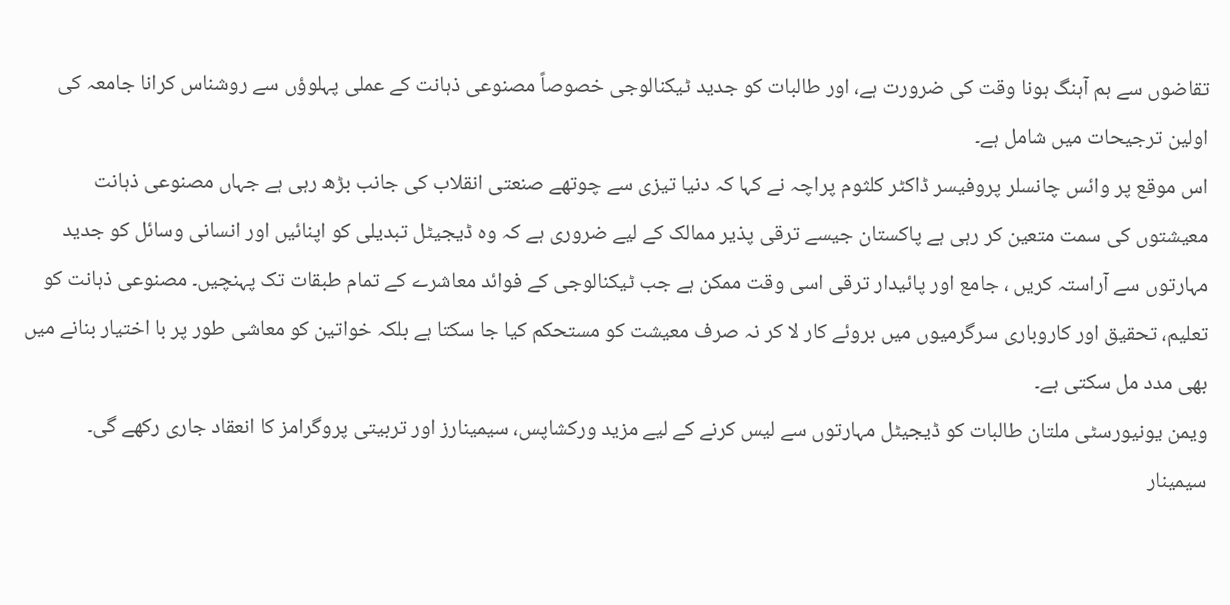تقاضوں سے ہم آہنگ ہونا وقت کی ضرورت ہے، اور طالبات کو جدید ٹیکنالوجی خصوصاً مصنوعی ذہانت کے عملی پہلوؤں سے روشناس کرانا جامعہ کی اولین ترجیحات میں شامل ہے۔
اس موقع پر وائس چانسلر پروفیسر ڈاکٹر کلثوم پراچہ نے کہا کہ دنیا تیزی سے چوتھے صنعتی انقلاب کی جانب بڑھ رہی ہے جہاں مصنوعی ذہانت معیشتوں کی سمت متعین کر رہی ہے پاکستان جیسے ترقی پذیر ممالک کے لیے ضروری ہے کہ وہ ڈیجیٹل تبدیلی کو اپنائیں اور انسانی وسائل کو جدید مہارتوں سے آراستہ کریں ، جامع اور پائیدار ترقی اسی وقت ممکن ہے جب ٹیکنالوجی کے فوائد معاشرے کے تمام طبقات تک پہنچیں۔ مصنوعی ذہانت کو تعلیم، تحقیق اور کاروباری سرگرمیوں میں بروئے کار لا کر نہ صرف معیشت کو مستحکم کیا جا سکتا ہے بلکہ خواتین کو معاشی طور پر با اختیار بنانے میں بھی مدد مل سکتی ہے۔
ویمن یونیورسٹی ملتان طالبات کو ڈیجیٹل مہارتوں سے لیس کرنے کے لیے مزید ورکشاپس، سیمینارز اور تربیتی پروگرامز کا انعقاد جاری رکھے گی۔
سیمینار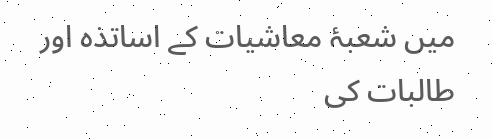میں شعبۂ معاشیات کے اساتذہ اور طالبات کی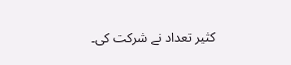کثیر تعداد نے شرکت کی۔